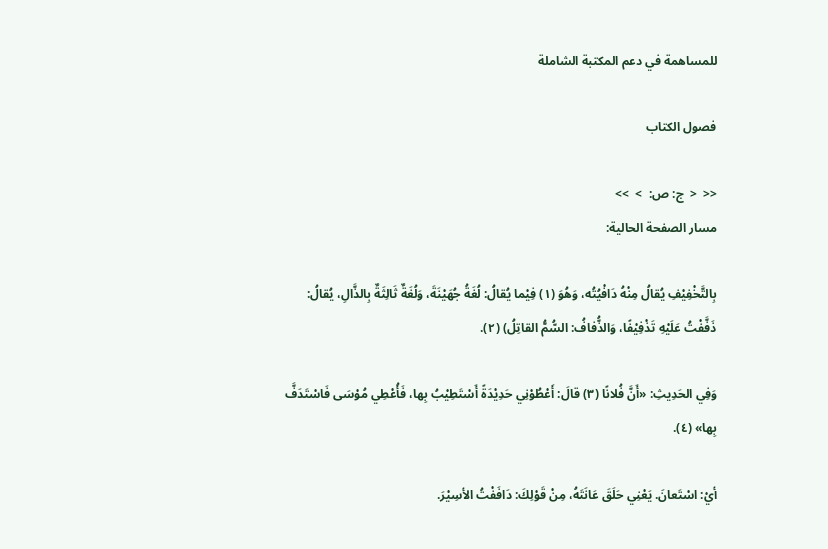للمساهمة في دعم المكتبة الشاملة

فصول الكتاب

<<  <  ج: ص:  >  >>
مسار الصفحة الحالية:

بِالتَّخْفِيْفِ يُقالُ مِنْهُ دَافْيُتُه، وَهُوَ (١) فِيْما يُقالُ: لُغَةُ جُهَيْنَةَ، وَلُغَةٌ ثَالِثَةٌ بِالذَّالِ، يُقالُ: ذَفَّفْتُ عَلَيْهِ تَذْفِيْفًا، وَالذُّفافُ: السُّمُّ القاتِلُ) (٢).

وَفِي الحَدِيثِ: «أَنَّ فُلانًا (٣) قالَ: أَعْطُوْنِي حَدِيْدَةً أَسْتَطِيْبُ بِها، فَأُعْطِي مُوْسَى فَاسْتَدَفَّ بِها» (٤).

أيْ: اسْتَعانَ. يَعْنِي حَلَقَ عَانَتَهُ، مِنْ قَوْلِكَ: دَافَفْتُ الأسِيْرَ.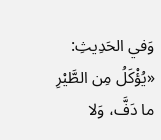وَفي الحَدِيثِ: «يُؤْكَلُ مِن الطَّيْرِ ما دَفَّ، وَلا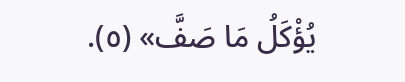يُؤْكَلُ مَا صَفَّ» (٥).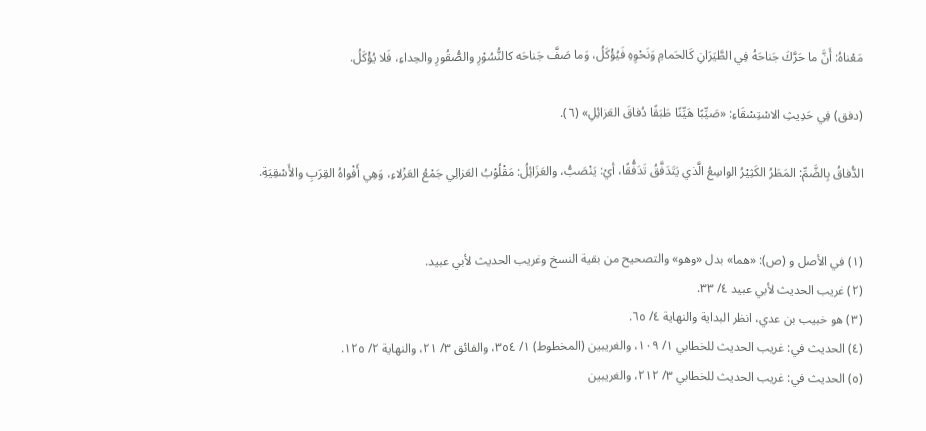مَعْناهُ: أَنَّ ما حَرَّكَ جَناحَهُ فِي الطَّيَرَانِ كَالحَمامِ وَنَحْوِهِ فَيُؤْكَلُ، وَما صَفَّ جَناحَه كالنُّسُوْرِ والصُّقُورِ والحِداءِ، فَلا يُؤْكَلُ.

(دفق) فِي حَدِيثِ الاسْتِسْقَاءِ: «صَيِّبًا هَيِّنًا طَبَقًا دُفاقَ العَزائِلِ» (٦).

الدُّفاقُ بِالضَّمِّ: المَطَرُ الكَثِيْرُ الواسِعُ الَّذي يَتَدَفَّقُ تَدَفُّقًا، أيْ: يَنْصَبُّ، والعَزَائِلُ: مَقْلُوْبُ العَزالِي جَمْعُ العَزْلاءِ، وَهِي أَفْواهُ القِرَبِ والأَسْقِيَةِ.


(١) في الأصل و (ص): «هما» بدل «وهو» والتصحيح من بقية النسخ وغريب الحديث لأبي عبيد.
(٢) غريب الحديث لأبي عبيد ٤/ ٣٣.
(٣) هو خبيب بن عدي، انظر البداية والنهاية ٤/ ٦٥.
(٤) الحديث في: غريب الحديث للخطابي ١/ ١٠٩، والغريبين (المخطوط) ١/ ٣٥٤، والفائق ٣/ ٢١، والنهاية ٢/ ١٢٥.
(٥) الحديث في: غريب الحديث للخطابي ٣/ ٢١٢، والغريبين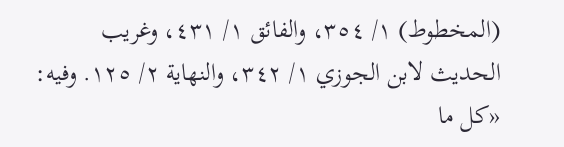(المخطوط) ١/ ٣٥٤، والفائق ١/ ٤٣١، وغريب الحديث لابن الجوزي ١/ ٣٤٢، والنهاية ٢/ ١٢٥. وفيه: «كل ما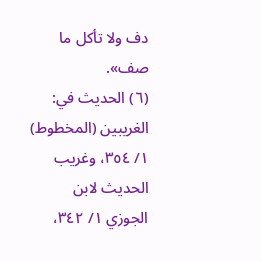دف ولا تأكل ما صف».
(٦) الحديث في: الغريبين (المخطوط) ١/ ٣٥٤، وغريب الحديث لابن الجوزي ١/ ٣٤٢،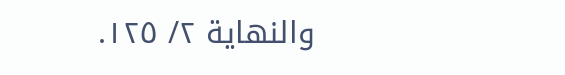والنهاية ٢/ ١٢٥.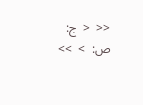<<  <  ج: ص:  >  >>